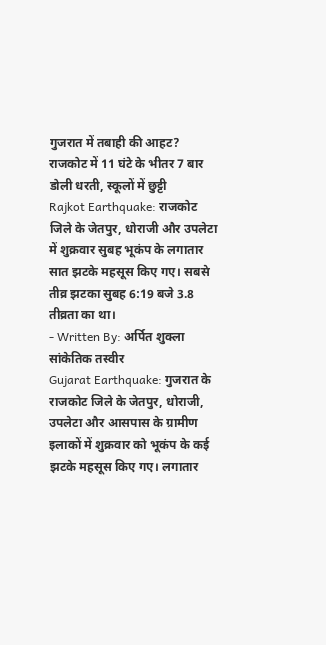गुजरात में तबाही की आहट? राजकोट में 11 घंटे के भीतर 7 बार डोली धरती, स्कूलों में छुट्टी
Rajkot Earthquake: राजकोट जिले के जेतपुर, धोराजी और उपलेटा में शुक्रवार सुबह भूकंप के लगातार सात झटके महसूस किए गए। सबसे तीव्र झटका सुबह 6:19 बजे 3.8 तीव्रता का था।
- Written By: अर्पित शुक्ला
सांकेतिक तस्वीर
Gujarat Earthquake: गुजरात के राजकोट जिले के जेतपुर, धोराजी, उपलेटा और आसपास के ग्रामीण इलाकों में शुक्रवार को भूकंप के कई झटके महसूस किए गए। लगातार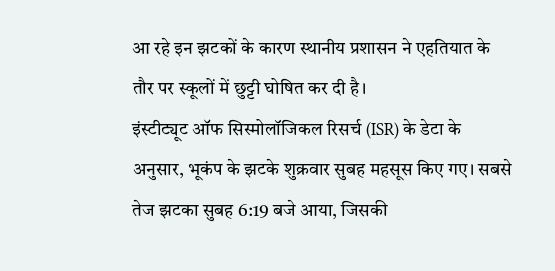आ रहे इन झटकों के कारण स्थानीय प्रशासन ने एहतियात के तौर पर स्कूलों में छुट्टी घोषित कर दी है।
इंस्टीट्यूट ऑफ सिस्मोलॉजिकल रिसर्च (ISR) के डेटा के अनुसार, भूकंप के झटके शुक्रवार सुबह महसूस किए गए। सबसे तेज झटका सुबह 6:19 बजे आया, जिसकी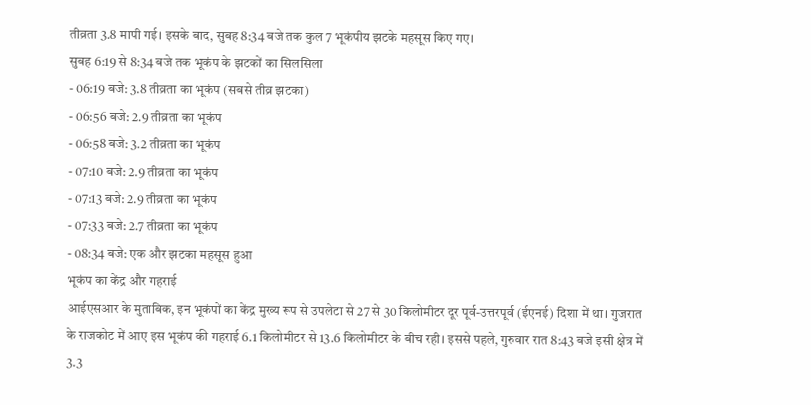तीव्रता 3.8 मापी गई। इसके बाद, सुबह 8:34 बजे तक कुल 7 भूकंपीय झटके महसूस किए गए।
सुबह 6:19 से 8:34 बजे तक भूकंप के झटकों का सिलसिला
- 06:19 बजे: 3.8 तीव्रता का भूकंप (सबसे तीव्र झटका)
- 06:56 बजे: 2.9 तीव्रता का भूकंप
- 06:58 बजे: 3.2 तीव्रता का भूकंप
- 07:10 बजे: 2.9 तीव्रता का भूकंप
- 07:13 बजे: 2.9 तीव्रता का भूकंप
- 07:33 बजे: 2.7 तीव्रता का भूकंप
- 08:34 बजे: एक और झटका महसूस हुआ
भूकंप का केंद्र और गहराई
आईएसआर के मुताबिक, इन भूकंपों का केंद्र मुख्य रूप से उपलेटा से 27 से 30 किलोमीटर दूर पूर्व-उत्तरपूर्व (ईएनई) दिशा में था। गुजरात के राजकोट में आए इस भूकंप की गहराई 6.1 किलोमीटर से 13.6 किलोमीटर के बीच रही। इससे पहले, गुरुवार रात 8:43 बजे इसी क्षेत्र में 3.3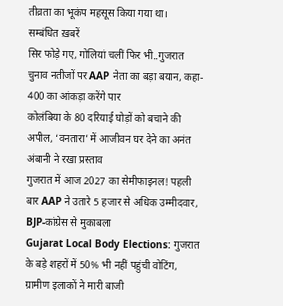तीव्रता का भूकंप महसूस किया गया था।
सम्बंधित ख़बरें
सिर फोड़े गए, गोलियां चलीं फिर भी..गुजरात चुनाव नतीजों पर AAP नेता का बड़ा बयान, कहा- 400 का आंकड़ा करेंगे पार
कोलंबिया के 80 दरियाई घोड़ों को बचाने की अपील, ‘वनतारा’ में आजीवन घर देने का अनंत अंबानी ने रखा प्रस्ताव
गुजरात में आज 2027 का सेमीफाइनल! पहली बार AAP ने उतारे 5 हजार से अधिक उम्मीदवार, BJP-कांग्रेस से मुकाबला
Gujarat Local Body Elections: गुजरात के बड़े शहरों में 50% भी नहीं पहुंची वोटिंग, ग्रामीण इलाकों ने मारी बाजी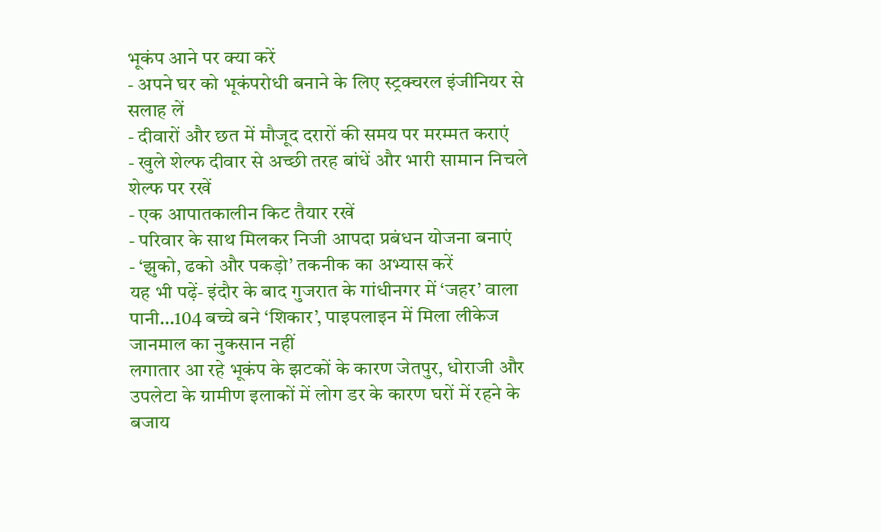भूकंप आने पर क्या करें
- अपने घर को भूकंपरोधी बनाने के लिए स्ट्रक्चरल इंजीनियर से सलाह लें
- दीवारों और छत में मौजूद दरारों की समय पर मरम्मत कराएं
- खुले शेल्फ दीवार से अच्छी तरह बांधें और भारी सामान निचले शेल्फ पर रखें
- एक आपातकालीन किट तैयार रखें
- परिवार के साथ मिलकर निजी आपदा प्रबंधन योजना बनाएं
- ‘झुको, ढको और पकड़ो’ तकनीक का अभ्यास करें
यह भी पढ़ें- इंदौर के बाद गुजरात के गांधीनगर में ‘जहर’ वाला पानी…104 बच्चे बने ‘शिकार’, पाइपलाइन में मिला लीकेज
जानमाल का नुकसान नहीं
लगातार आ रहे भूकंप के झटकों के कारण जेतपुर, धोराजी और उपलेटा के ग्रामीण इलाकों में लोग डर के कारण घरों में रहने के बजाय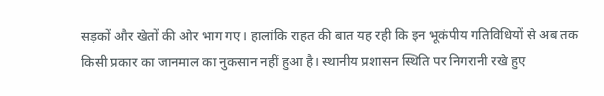सड़कों और खेतों की ओर भाग गए। हालांकि राहत की बात यह रही कि इन भूकंपीय गतिविधियों से अब तक किसी प्रकार का जानमाल का नुकसान नहीं हुआ है। स्थानीय प्रशासन स्थिति पर निगरानी रखे हुए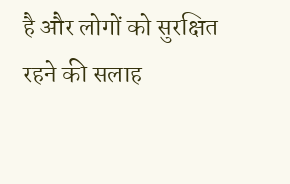है और लोगों को सुरक्षित रहने की सलाह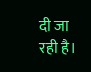दी जा रही है।